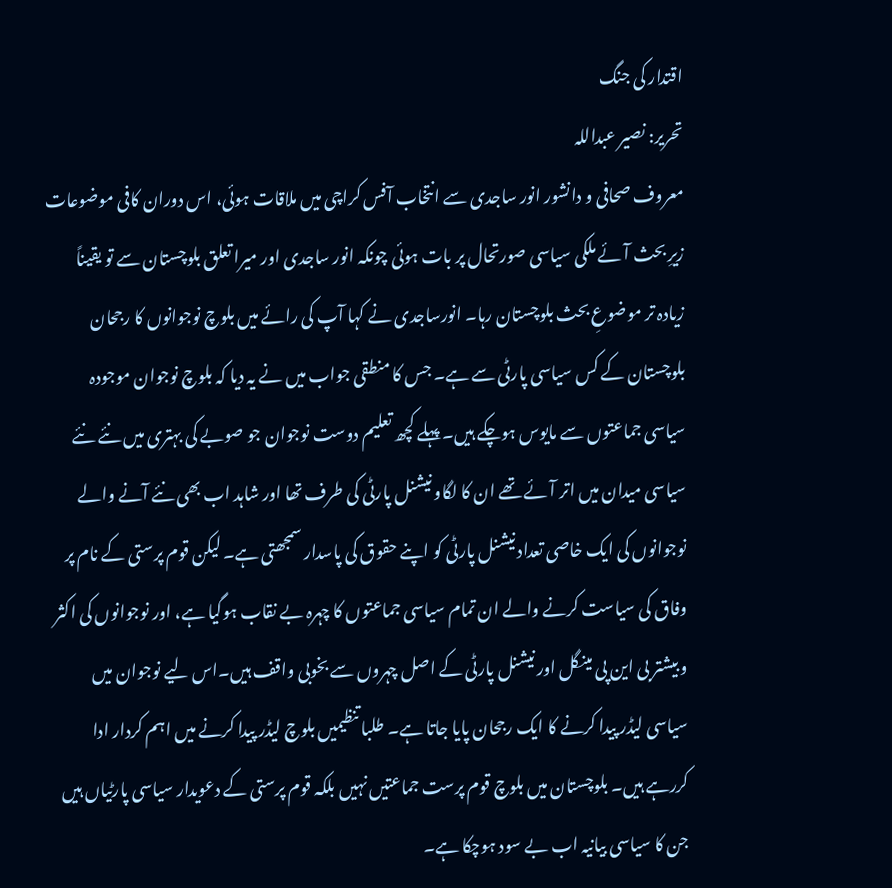اقتدار کی جنگ
تحریر: نصیر عبداللہ
معروف صحافی و دانشور انور ساجدی سے انتخاب آفس کراچی میں ملاقات ہوئی، اس دوران کافی موضوعات زیرِ بحث آئے ملکی سیاسی صورتحال پر بات ہوئی چونکہ انور ساجدی اور میرا تعلق بلوچستان سے تو یقیناً زیادہ تر موضوعِ بحث بلوچستان رہا۔ انورساجدی نے کہا آپ کی رائے میں بلوچ نوجوانوں کا رجحان بلوچستان کے کس سیاسی پارٹی سے ہے۔ جس کا منطقی جواب میں نے یہ دیا کہ بلوچ نوجوان موجودہ سیاسی جماعتوں سے مایوس ہوچکے ہیں۔ پہلے کچھ تعلیم دوست نوجوان جو صوبے کی بہتری میں نئے نئے سیاسی میدان میں اتر آئے تھے ان کا لگاو نیشنل پارٹی کی طرف تھا اور شاہد اب بھی نئے آنے والے نوجوانوں کی ایک خاصی تعداد نیشنل پارٹی کو اپنے حقوق کی پاسدار سمجھتی ہے۔ لیکن قوم پرستی کے نام پر وفاق کی سیاست کرنے والے ان تمام سیاسی جماعتوں کا چہرہ بے نقاب ہوگیا ہے، اور نوجوانوں کی اکثر و بیشتر بی این پی مینگل اور نیشنل پارٹی کے اصل چہروں سے بخوبی واقف ہیں۔اس لیے نوجوان میں سیاسی لیڈر پیدا کرنے کا ایک رجحان پایا جاتا ہے۔ طلبا تنظیمیں بلوچ لیڈر پیدا کرنے میں اہم کردار ادا کررہے ہیں۔ بلوچستان میں بلوچ قوم پرست جماعتیں نہیں بلکہ قوم پرستی کے دعویدار سیاسی پارٹیاں ہیں جن کا سیاسی بیانیہ اب بے سود ہوچکا ہے۔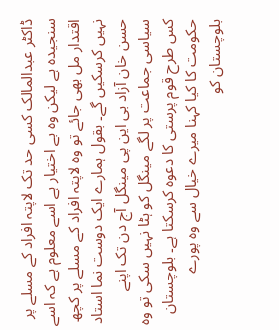ڈاکٹر عبدالمالک کسی حد تک لاپتہ افراد کے مسلے پر سنجیدہ ہے لیکن وہ بے اختیار ہے اسے معلوم ہے کہ اسے اقتدار مل بھی جائے تو وہ لاپتہ افراد کے مسلے پر کچھ نہیں کرسکیں گے۔ بقول ہمارے ایک دوست نما استاد حسن خان آزاد بی این پی مینگل آج دن تک اپنے سیاسی جماعت پر لگے مینگل کو ہٹا نہیں سکی تو وہ کس طرح قوم پرستی کا دعوہ کرسکتا ہے۔ بلوچستان حکومت کا کیا کہنا میرے خیال سے وہ پورے بلوچستان کو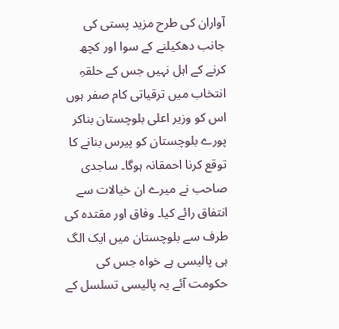آواران کی طرح مزید پستی کی جانب دھکیلنے کے سوا اور کچھ کرنے کے اہل نہیں جس کے حلقہِ انتخاب میں ترقیاتی کام صفر ہوں اس کو وزیر اعلی بلوچستان بناکر پورے بلوچستان کو پیرس بنانے کا توقع کرنا احمقانہ ہوگا۔ ساجدی صاحب نے میرے ان خیالات سے انتفاق رائے کیا۔ وفاق اور مقتدہ کی طرف سے بلوچستان میں ایک الگ ہی پالیسی ہے خواہ جس کی حکومت آئے یہ پالیسی تسلسل کے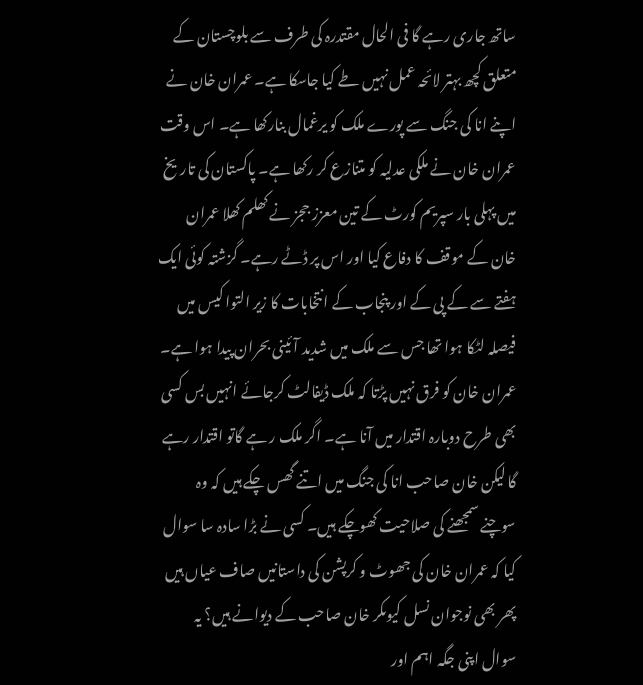ساتھ جاری رہے گا فی الحال مقتدرہ کی طرف سے بلوچستان کے متعلق کچھ بہتر لائحہ عمل نہیں طے کیا جاسکا ہے۔ عمران خان نے اپنے انا کی جنگ سے پورے ملک کو یرغمال بنارکھا ہے۔ اس وقت عمران خان نے ملکی عدلیہ کو متنازع کر رکھا ہے۔ پاکستان کی تاریخ میں پہلی بار سپریم کورٹ کے تین معزز ججز نے کھلم کھلا عمران خان کے موقف کا دفاع کیا اور اس پر ڈٹے رہے۔ گزشتہ کوئی ایک ہفتے سے کے پی کے اور پنجاب کے انتخابات کا زیر التوا کیس میں فیصلہ لٹکا ہوا تھا جس سے ملک میں شدید آئینی بحران پیدا ہوا ہے۔ عمران خان کو فرق نہیں پڑتا کہ ملک ڈیفالٹ کرجائے انہیں بس کسی بھی طرح دوبارہ اقتدار میں آنا ہے۔ اگر ملک ر ہے گاتو اقتدار رہے گا لیکن خان صاحب انا کی جنگ میں اتنے گھس چکے ہیں کہ وہ سوچنے سمجھنے کی صلاحیت کھوچکے ہیں۔ کسی نے بڑا سادہ سا سوال کیا کہ عمران خان کی جھوٹ و کرپشن کی داستانیں صاف عیاں ہیں پھر بھی نوجوان نسل کیوںکر خان صاحب کے دیوانے ہیں؟ یہ سوال اپنی جگہ اہم اور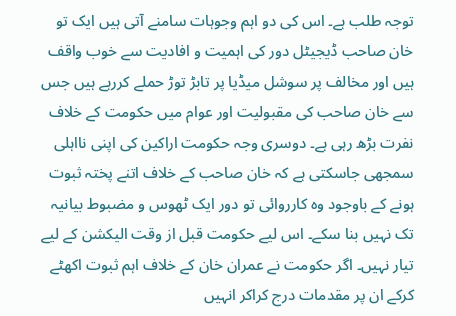توجہ طلب ہے۔ اس کی دو اہم وجوہات سامنے آتی ہیں ایک تو خان صاحب ڈیجیٹل دور کی اہمیت و افادیت سے خوب واقف ہیں اور مخالف پر سوشل میڈیا پر تابڑ توڑ حملے کررہے ہیں جس سے خان صاحب کی مقبولیت اور عوام میں حکومت کے خلاف نفرت بڑھ رہی ہے۔ دوسری وجہ حکومت اراکین کی اپنی نااہلی سمجھی جاسکتی ہے کہ خان صاحب کے خلاف اتنے پختہ ثبوت ہونے کے باوجود وہ کارروائی تو دور ایک ٹھوس و مضبوط بیانیہ تک نہیں بنا سکے۔ اس لیے حکومت قبل از وقت الیکشن کے لیے تیار نہیں۔ اگر حکومت نے عمران خان کے خلاف اہم ثبوت اکھٹے کرکے ان پر مقدمات درج کراکر انہیں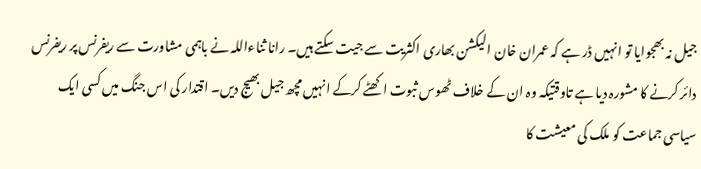جیل نہ بھجوایا تو انہیں ڈر ہے کہ عمران خان الیکشن بھاری اکثریت سے جیت سکتے ہیں۔ رانا ثناءاللہ نے باہمی مشاورت سے ریفرنس پر ریفرنس دائر کرنے کا مشورہ دیا ہے تاوقتیکہ وہ ان کے خلاف ٹھوس ثبوت اکھٹے کرکے انہیں مچھ جیل بھیج دیں۔ اقتدار کی اس جنگ میں کسی ایک سیاسی جماعت کو ملک کی معیشت کا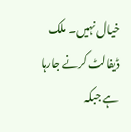خیال نہیں۔ ملک ڈیفالٹ کرنے جارہا ہے جبکہ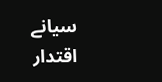سیانے اقتدار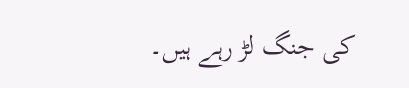کی جنگ لڑ رہے ہیں۔